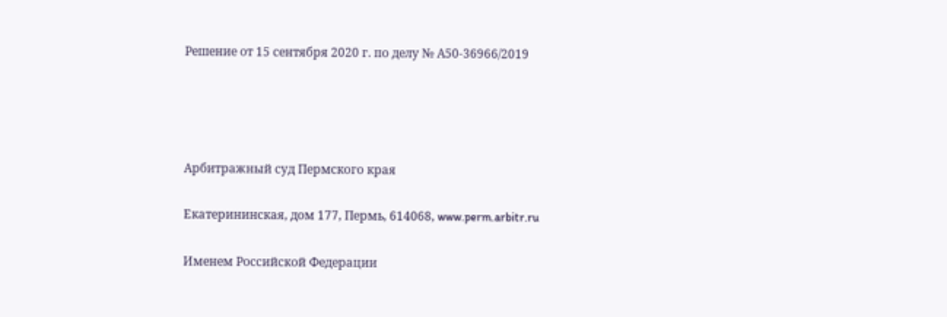Решение от 15 сентября 2020 г. по делу № А50-36966/2019




Арбитражный суд Пермского края

Екатерининская, дом 177, Пермь, 614068, www.perm.arbitr.ru

Именем Российской Федерации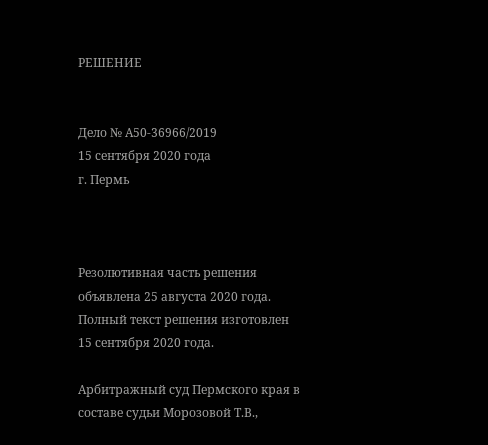РЕШЕНИЕ


Дело № А50-36966/2019
15 сентября 2020 года
г. Пермь



Резолютивная часть решения объявлена 25 августа 2020 года. Полный текст решения изготовлен 15 сентября 2020 года.

Арбитражный суд Пермского края в составе судьи Морозовой Т.В.,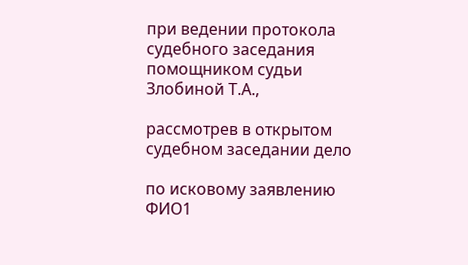при ведении протокола судебного заседания помощником судьи Злобиной Т.А.,

рассмотрев в открытом судебном заседании дело

по исковому заявлению ФИО1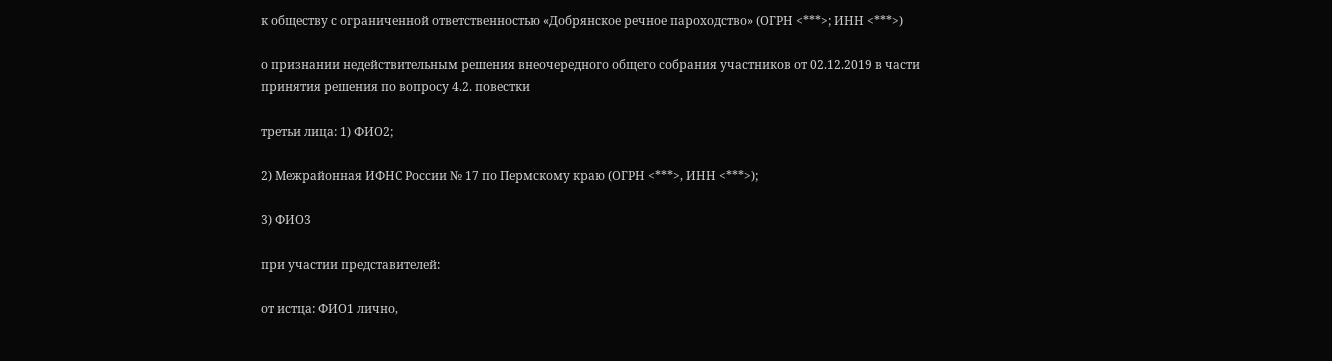к обществу с ограниченной ответственностью «Добрянское речное пароходство» (ОГРН <***>; ИНН <***>)

о признании недействительным решения внеочередного общего собрания участников от 02.12.2019 в части принятия решения по вопросу 4.2. повестки

третьи лица: 1) ФИО2;

2) Межрайонная ИФНС России № 17 по Пермскому краю (ОГРН <***>, ИНН <***>);

3) ФИО3

при участии представителей:

от истца: ФИО1 лично,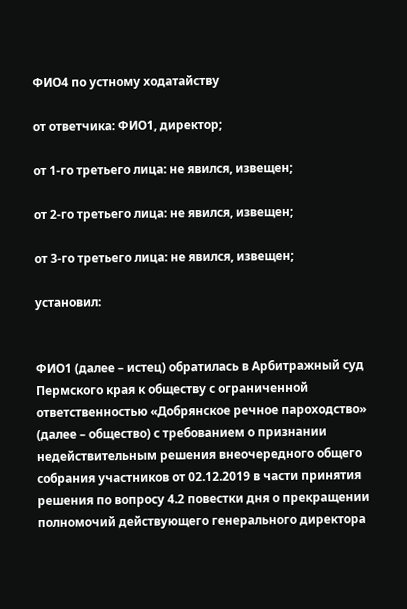ФИО4 по устному ходатайству

от ответчика: ФИО1, директор;

от 1-го третьего лица: не явился, извещен;

от 2-го третьего лица: не явился, извещен;

от 3-го третьего лица: не явился, извещен;

установил:


ФИО1 (далее – истец) обратилась в Арбитражный суд Пермского края к обществу с ограниченной ответственностью «Добрянское речное пароходство» (далее – общество) с требованием о признании недействительным решения внеочередного общего собрания участников от 02.12.2019 в части принятия решения по вопросу 4.2 повестки дня о прекращении полномочий действующего генерального директора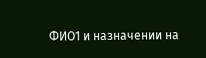ФИО1 и назначении на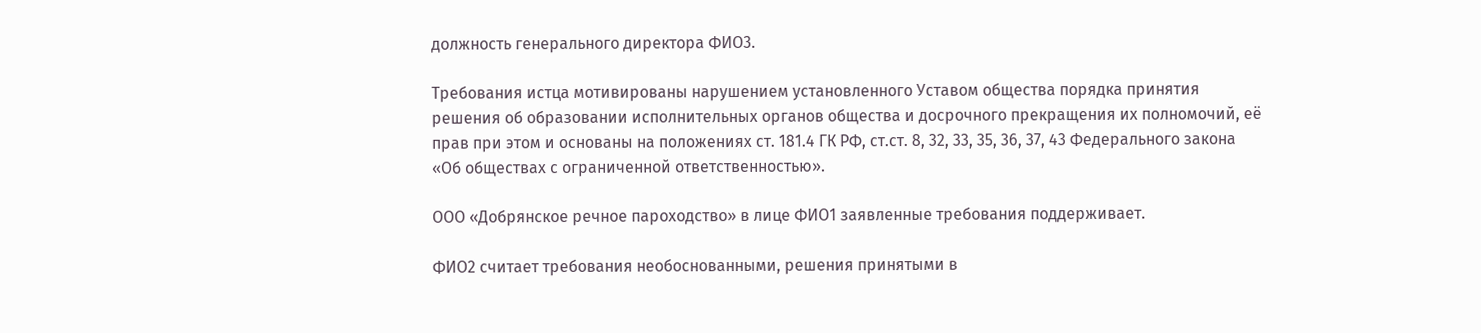должность генерального директора ФИО3.

Требования истца мотивированы нарушением установленного Уставом общества порядка принятия решения об образовании исполнительных органов общества и досрочного прекращения их полномочий, её прав при этом и основаны на положениях ст. 181.4 ГК РФ, ст.ст. 8, 32, 33, 35, 36, 37, 43 Федерального закона «Об обществах с ограниченной ответственностью».

ООО «Добрянское речное пароходство» в лице ФИО1 заявленные требования поддерживает.

ФИО2 считает требования необоснованными, решения принятыми в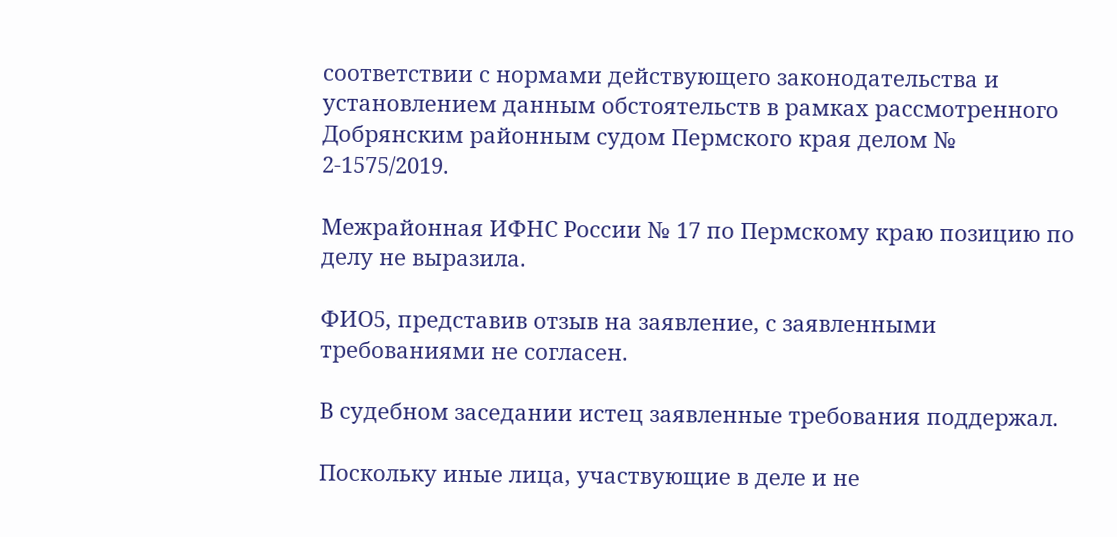соответствии с нормами действующего законодательства и установлением данным обстоятельств в рамках рассмотренного Добрянским районным судом Пермского края делом № 2-1575/2019.

Межрайонная ИФНС России № 17 по Пермскому краю позицию по делу не выразила.

ФИО5, представив отзыв на заявление, с заявленными требованиями не согласен.

В судебном заседании истец заявленные требования поддержал.

Поскольку иные лица, участвующие в деле и не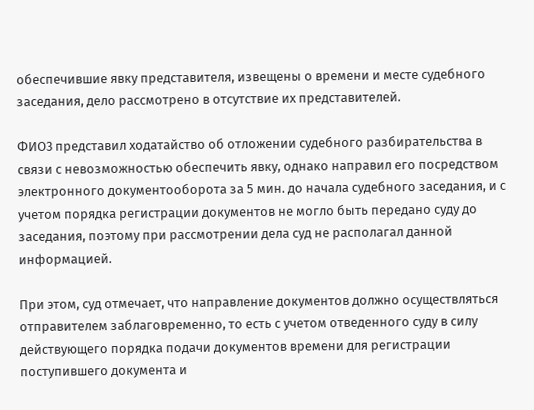обеспечившие явку представителя, извещены о времени и месте судебного заседания, дело рассмотрено в отсутствие их представителей.

ФИО3 представил ходатайство об отложении судебного разбирательства в связи с невозможностью обеспечить явку, однако направил его посредством электронного документооборота за 5 мин. до начала судебного заседания, и с учетом порядка регистрации документов не могло быть передано суду до заседания, поэтому при рассмотрении дела суд не располагал данной информацией.

При этом, суд отмечает, что направление документов должно осуществляться отправителем заблаговременно, то есть с учетом отведенного суду в силу действующего порядка подачи документов времени для регистрации поступившего документа и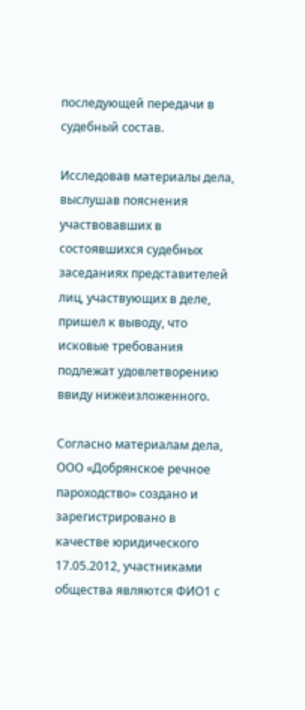последующей передачи в судебный состав.

Исследовав материалы дела, выслушав пояснения участвовавших в состоявшихся судебных заседаниях представителей лиц, участвующих в деле, пришел к выводу, что исковые требования подлежат удовлетворению ввиду нижеизложенного.

Согласно материалам дела, ООО «Добрянское речное пароходство» создано и зарегистрировано в качестве юридического 17.05.2012, участниками общества являются ФИО1 с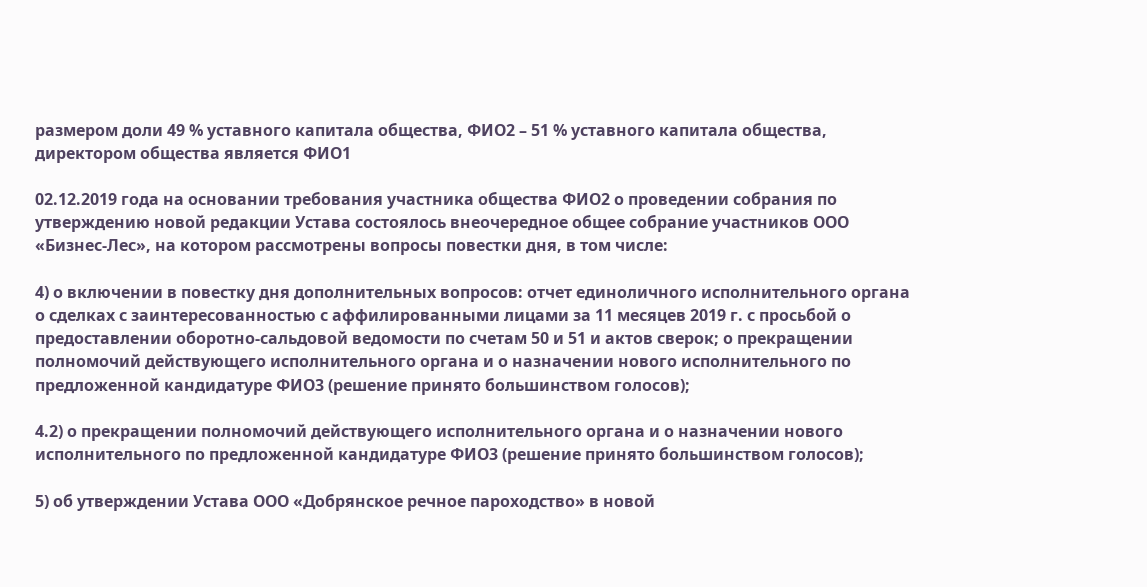размером доли 49 % уставного капитала общества, ФИО2 – 51 % уставного капитала общества, директором общества является ФИО1

02.12.2019 года на основании требования участника общества ФИО2 о проведении собрания по утверждению новой редакции Устава состоялось внеочередное общее собрание участников ООО «Бизнес-Лес», на котором рассмотрены вопросы повестки дня, в том числе:

4) о включении в повестку дня дополнительных вопросов: отчет единоличного исполнительного органа о сделках с заинтересованностью с аффилированными лицами за 11 месяцев 2019 г. с просьбой о предоставлении оборотно-сальдовой ведомости по счетам 50 и 51 и актов сверок; о прекращении полномочий действующего исполнительного органа и о назначении нового исполнительного по предложенной кандидатуре ФИО3 (решение принято большинством голосов);

4.2) о прекращении полномочий действующего исполнительного органа и о назначении нового исполнительного по предложенной кандидатуре ФИО3 (решение принято большинством голосов);

5) об утверждении Устава ООО «Добрянское речное пароходство» в новой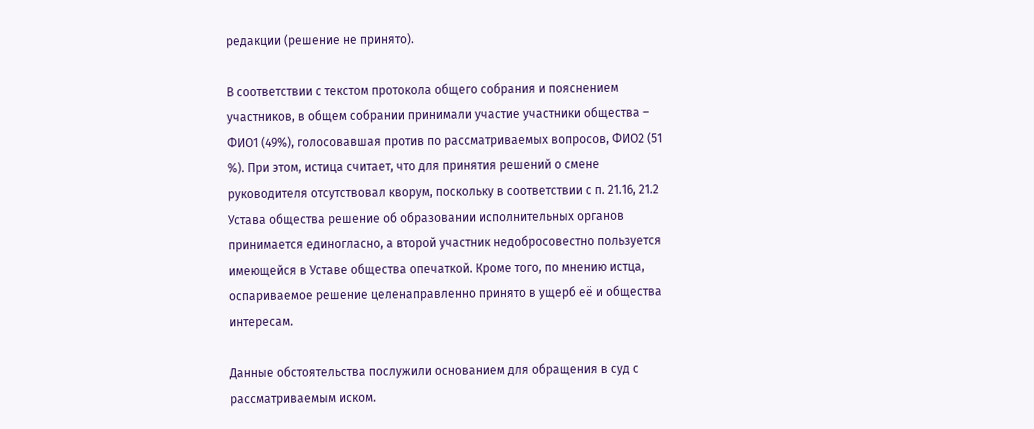редакции (решение не принято).

В соответствии с текстом протокола общего собрания и пояснением участников, в общем собрании принимали участие участники общества – ФИО1 (49%), голосовавшая против по рассматриваемых вопросов, ФИО2 (51 %). При этом, истица считает, что для принятия решений о смене руководителя отсутствовал кворум, поскольку в соответствии с п. 21.16, 21.2 Устава общества решение об образовании исполнительных органов принимается единогласно, а второй участник недобросовестно пользуется имеющейся в Уставе общества опечаткой. Кроме того, по мнению истца, оспариваемое решение целенаправленно принято в ущерб её и общества интересам.

Данные обстоятельства послужили основанием для обращения в суд с рассматриваемым иском.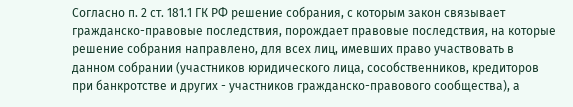Согласно п. 2 ст. 181.1 ГК РФ решение собрания, с которым закон связывает гражданско-правовые последствия, порождает правовые последствия, на которые решение собрания направлено, для всех лиц, имевших право участвовать в данном собрании (участников юридического лица, сособственников, кредиторов при банкротстве и других - участников гражданско-правового сообщества), а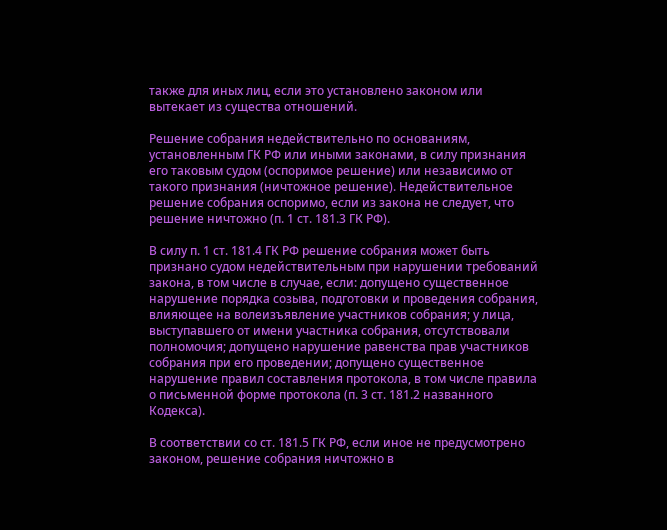также для иных лиц, если это установлено законом или вытекает из существа отношений.

Решение собрания недействительно по основаниям, установленным ГК РФ или иными законами, в силу признания его таковым судом (оспоримое решение) или независимо от такого признания (ничтожное решение). Недействительное решение собрания оспоримо, если из закона не следует, что решение ничтожно (п. 1 ст. 181.3 ГК РФ).

В силу п. 1 ст. 181.4 ГК РФ решение собрания может быть признано судом недействительным при нарушении требований закона, в том числе в случае, если: допущено существенное нарушение порядка созыва, подготовки и проведения собрания, влияющее на волеизъявление участников собрания; у лица, выступавшего от имени участника собрания, отсутствовали полномочия; допущено нарушение равенства прав участников собрания при его проведении; допущено существенное нарушение правил составления протокола, в том числе правила о письменной форме протокола (п. 3 ст. 181.2 названного Кодекса).

В соответствии со ст. 181.5 ГК РФ, если иное не предусмотрено законом, решение собрания ничтожно в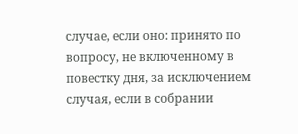случае, если оно: принято по вопросу, не включенному в повестку дня, за исключением случая, если в собрании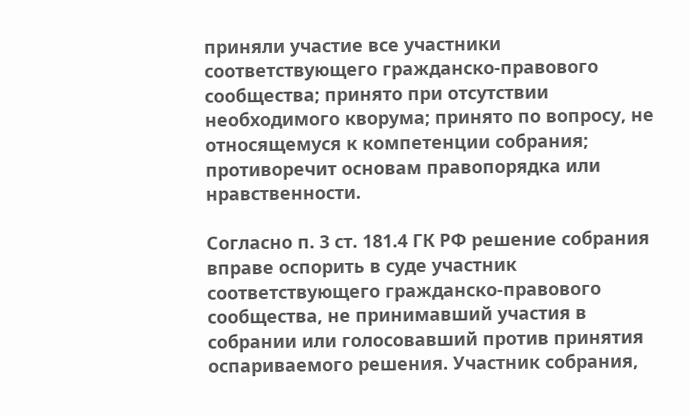приняли участие все участники соответствующего гражданско-правового сообщества; принято при отсутствии необходимого кворума; принято по вопросу, не относящемуся к компетенции собрания; противоречит основам правопорядка или нравственности.

Согласно п. 3 ст. 181.4 ГК РФ решение собрания вправе оспорить в суде участник соответствующего гражданско-правового сообщества, не принимавший участия в собрании или голосовавший против принятия оспариваемого решения. Участник собрания,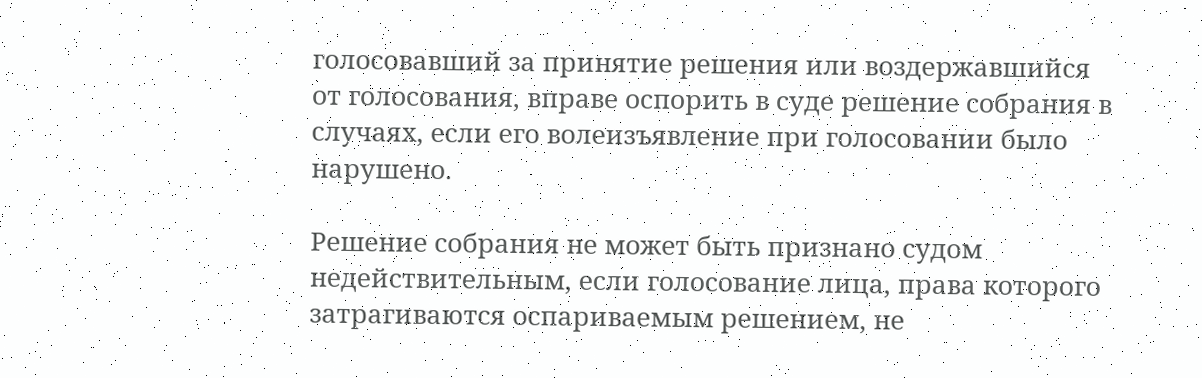голосовавший за принятие решения или воздержавшийся от голосования, вправе оспорить в суде решение собрания в случаях, если его волеизъявление при голосовании было нарушено.

Решение собрания не может быть признано судом недействительным, если голосование лица, права которого затрагиваются оспариваемым решением, не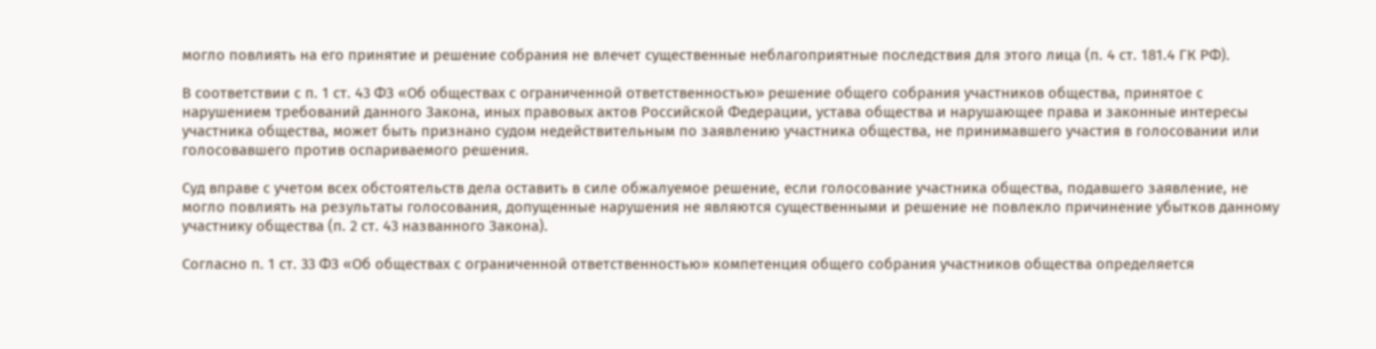могло повлиять на его принятие и решение собрания не влечет существенные неблагоприятные последствия для этого лица (п. 4 ст. 181.4 ГК РФ).

В соответствии с п. 1 ст. 43 ФЗ «Об обществах с ограниченной ответственностью» решение общего собрания участников общества, принятое с нарушением требований данного Закона, иных правовых актов Российской Федерации, устава общества и нарушающее права и законные интересы участника общества, может быть признано судом недействительным по заявлению участника общества, не принимавшего участия в голосовании или голосовавшего против оспариваемого решения.

Суд вправе с учетом всех обстоятельств дела оставить в силе обжалуемое решение, если голосование участника общества, подавшего заявление, не могло повлиять на результаты голосования, допущенные нарушения не являются существенными и решение не повлекло причинение убытков данному участнику общества (п. 2 ст. 43 названного Закона).

Согласно п. 1 ст. 33 ФЗ «Об обществах с ограниченной ответственностью» компетенция общего собрания участников общества определяется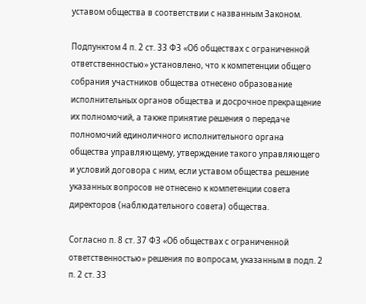уставом общества в соответствии с названным Законом.

Подпунктом 4 п. 2 ст. 33 ФЗ «Об обществах с ограниченной ответственностью» установлено, что к компетенции общего собрания участников общества отнесено образование исполнительных органов общества и досрочное прекращение их полномочий, а также принятие решения о передаче полномочий единоличного исполнительного органа общества управляющему, утверждение такого управляющего и условий договора с ним, если уставом общества решение указанных вопросов не отнесено к компетенции совета директоров (наблюдательного совета) общества.

Согласно п. 8 ст. 37 ФЗ «Об обществах с ограниченной ответственностью» решения по вопросам, указанным в подп. 2 п. 2 ст. 33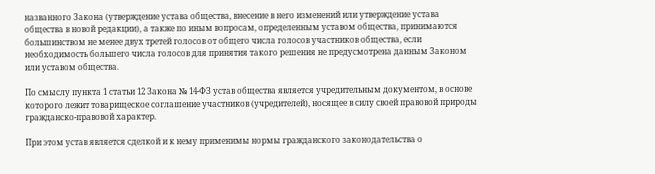названного Закона (утверждение устава общества, внесение в него изменений или утверждение устава общества в новой редакции), а также по иным вопросам, определенным уставом общества, принимаются большинством не менее двух третей голосов от общего числа голосов участников общества, если необходимость большего числа голосов для принятия такого решения не предусмотрена данным Законом или уставом общества.

По смыслу пункта 1 статьи 12 Закона № 14-ФЗ устав общества является учредительным документом, в основе которого лежит товарищеское соглашение участников (учредителей), носящее в силу своей правовой природы гражданско-правовой характер.

При этом устав является сделкой и к нему применимы нормы гражданского законодательства о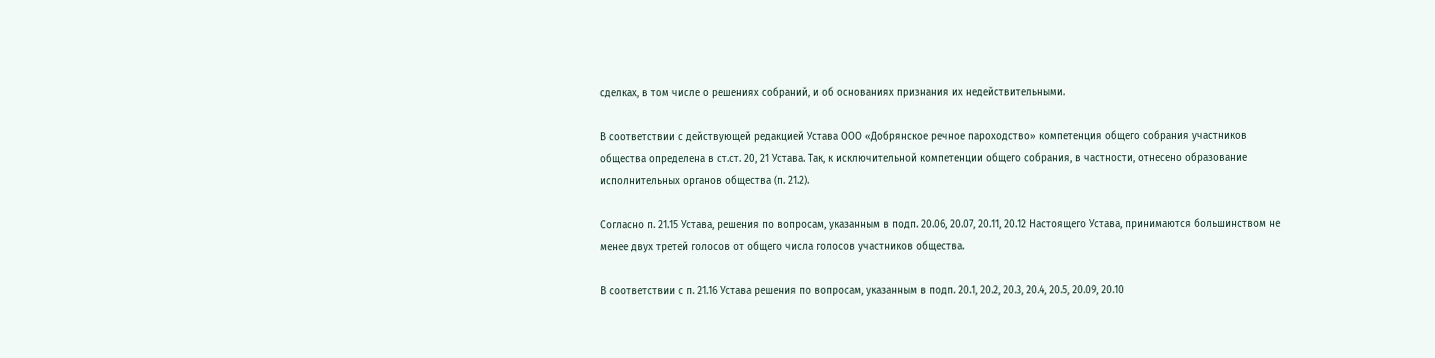сделках, в том числе о решениях собраний, и об основаниях признания их недействительными.

В соответствии с действующей редакцией Устава ООО «Добрянское речное пароходство» компетенция общего собрания участников общества определена в ст.ст. 20, 21 Устава. Так, к исключительной компетенции общего собрания, в частности, отнесено образование исполнительных органов общества (п. 21.2).

Согласно п. 21.15 Устава, решения по вопросам, указанным в подп. 20.06, 20.07, 20.11, 20.12 Настоящего Устава, принимаются большинством не менее двух третей голосов от общего числа голосов участников общества.

В соответствии с п. 21.16 Устава решения по вопросам, указанным в подп. 20.1, 20.2, 20.3, 20.4, 20.5, 20.09, 20.10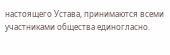настоящего Устава, принимаются всеми участниками общества единогласно.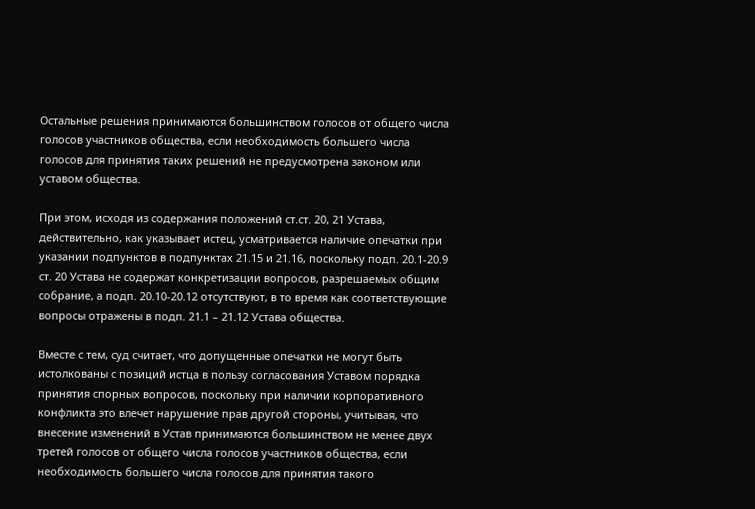Остальные решения принимаются большинством голосов от общего числа голосов участников общества, если необходимость большего числа голосов для принятия таких решений не предусмотрена законом или уставом общества.

При этом, исходя из содержания положений ст.ст. 20, 21 Устава, действительно, как указывает истец, усматривается наличие опечатки при указании подпунктов в подпунктах 21.15 и 21.16, поскольку подп. 20.1-20.9 ст. 20 Устава не содержат конкретизации вопросов, разрешаемых общим собрание, а подп. 20.10-20.12 отсутствуют, в то время как соответствующие вопросы отражены в подп. 21.1 – 21.12 Устава общества.

Вместе с тем, суд считает, что допущенные опечатки не могут быть истолкованы с позиций истца в пользу согласования Уставом порядка принятия спорных вопросов, поскольку при наличии корпоративного конфликта это влечет нарушение прав другой стороны, учитывая, что внесение изменений в Устав принимаются большинством не менее двух третей голосов от общего числа голосов участников общества, если необходимость большего числа голосов для принятия такого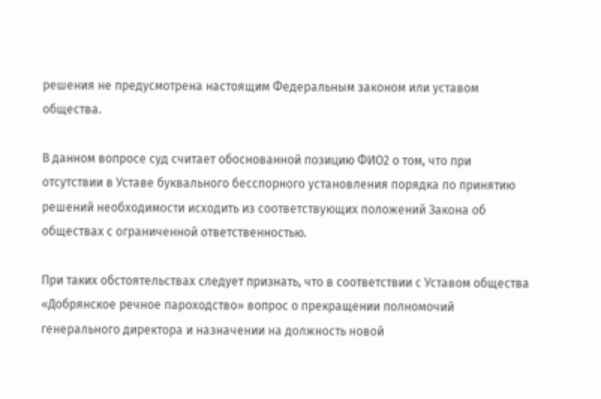решения не предусмотрена настоящим Федеральным законом или уставом общества.

В данном вопросе суд считает обоснованной позицию ФИО2 о том, что при отсутствии в Уставе буквального бесспорного установления порядка по принятию решений необходимости исходить из соответствующих положений Закона об обществах с ограниченной ответственностью.

При таких обстоятельствах следует признать, что в соответствии с Уставом общества «Добрянское речное пароходство» вопрос о прекращении полномочий генерального директора и назначении на должность новой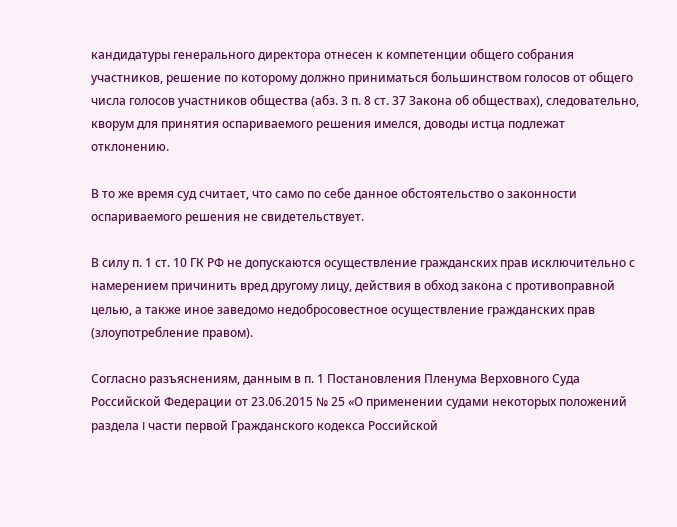кандидатуры генерального директора отнесен к компетенции общего собрания участников, решение по которому должно приниматься большинством голосов от общего числа голосов участников общества (абз. 3 п. 8 ст. 37 Закона об обществах), следовательно, кворум для принятия оспариваемого решения имелся, доводы истца подлежат отклонению.

В то же время суд считает, что само по себе данное обстоятельство о законности оспариваемого решения не свидетельствует.

В силу п. 1 ст. 10 ГК РФ не допускаются осуществление гражданских прав исключительно с намерением причинить вред другому лицу, действия в обход закона с противоправной целью, а также иное заведомо недобросовестное осуществление гражданских прав (злоупотребление правом).

Согласно разъяснениям, данным в п. 1 Постановления Пленума Верховного Суда Российской Федерации от 23.06.2015 № 25 «О применении судами некоторых положений раздела I части первой Гражданского кодекса Российской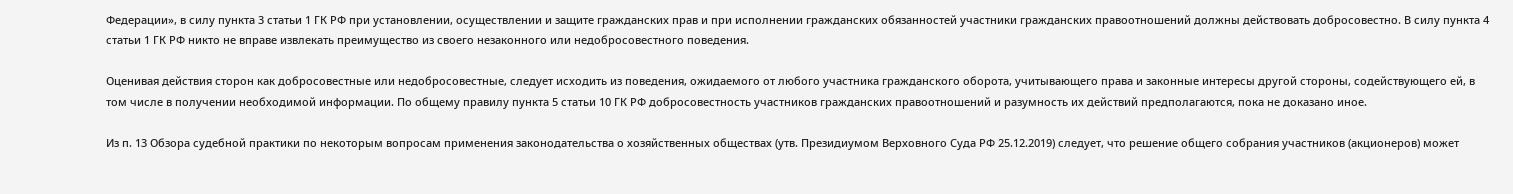Федерации», в силу пункта 3 статьи 1 ГК РФ при установлении, осуществлении и защите гражданских прав и при исполнении гражданских обязанностей участники гражданских правоотношений должны действовать добросовестно. В силу пункта 4 статьи 1 ГК РФ никто не вправе извлекать преимущество из своего незаконного или недобросовестного поведения.

Оценивая действия сторон как добросовестные или недобросовестные, следует исходить из поведения, ожидаемого от любого участника гражданского оборота, учитывающего права и законные интересы другой стороны, содействующего ей, в том числе в получении необходимой информации. По общему правилу пункта 5 статьи 10 ГК РФ добросовестность участников гражданских правоотношений и разумность их действий предполагаются, пока не доказано иное.

Из п. 13 Обзора судебной практики по некоторым вопросам применения законодательства о хозяйственных обществах (утв. Президиумом Верховного Суда РФ 25.12.2019) следует, что решение общего собрания участников (акционеров) может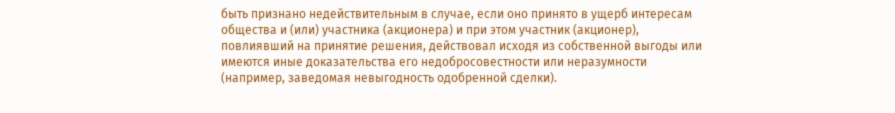быть признано недействительным в случае, если оно принято в ущерб интересам общества и (или) участника (акционера) и при этом участник (акционер), повлиявший на принятие решения, действовал исходя из собственной выгоды или имеются иные доказательства его недобросовестности или неразумности (например, заведомая невыгодность одобренной сделки).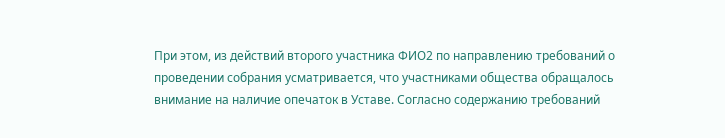При этом, из действий второго участника ФИО2 по направлению требований о проведении собрания усматривается, что участниками общества обращалось внимание на наличие опечаток в Уставе. Согласно содержанию требований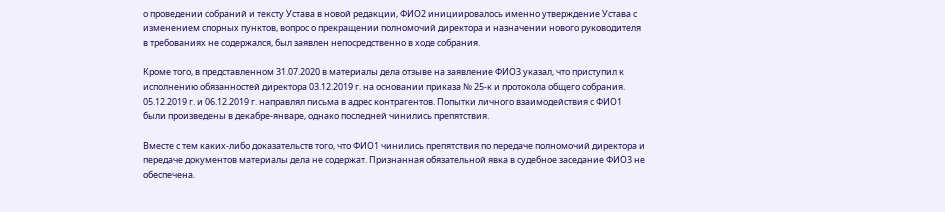о проведении собраний и тексту Устава в новой редакции, ФИО2 инициировалось именно утверждение Устава с изменением спорных пунктов, вопрос о прекращении полномочий директора и назначении нового руководителя в требованиях не содержался, был заявлен непосредственно в ходе собрания.

Кроме того, в представленном 31.07.2020 в материалы дела отзыве на заявление ФИО3 указал, что приступил к исполнению обязанностей директора 03.12.2019 г. на основании приказа № 25-к и протокола общего собрания. 05.12.2019 г. и 06.12.2019 г. направлял письма в адрес контрагентов. Попытки личного взаимодействия с ФИО1 были произведены в декабре-январе, однако последней чинились препятствия.

Вместе с тем каких-либо доказательств того, что ФИО1 чинились препятствия по передаче полномочий директора и передаче документов материалы дела не содержат. Признанная обязательной явка в судебное заседание ФИО3 не обеспечена.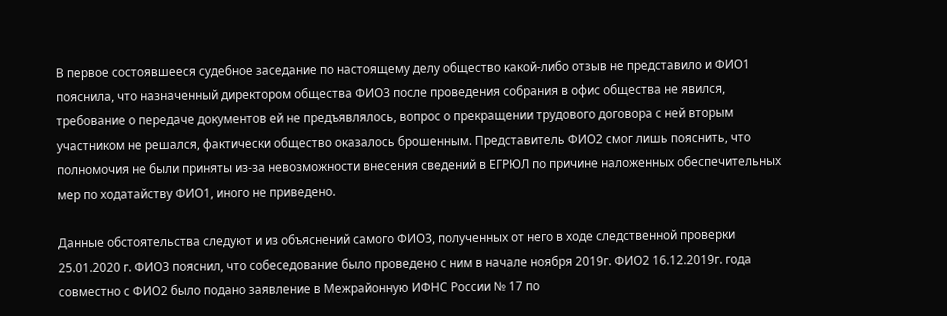В первое состоявшееся судебное заседание по настоящему делу общество какой-либо отзыв не представило и ФИО1 пояснила, что назначенный директором общества ФИО3 после проведения собрания в офис общества не явился, требование о передаче документов ей не предъявлялось, вопрос о прекращении трудового договора с ней вторым участником не решался, фактически общество оказалось брошенным. Представитель ФИО2 смог лишь пояснить, что полномочия не были приняты из-за невозможности внесения сведений в ЕГРЮЛ по причине наложенных обеспечительных мер по ходатайству ФИО1, иного не приведено.

Данные обстоятельства следуют и из объяснений самого ФИО3, полученных от него в ходе следственной проверки 25.01.2020 г. ФИО3 пояснил, что собеседование было проведено с ним в начале ноября 2019г. ФИО2 16.12.2019г. года совместно с ФИО2 было подано заявление в Межрайонную ИФНС России № 17 по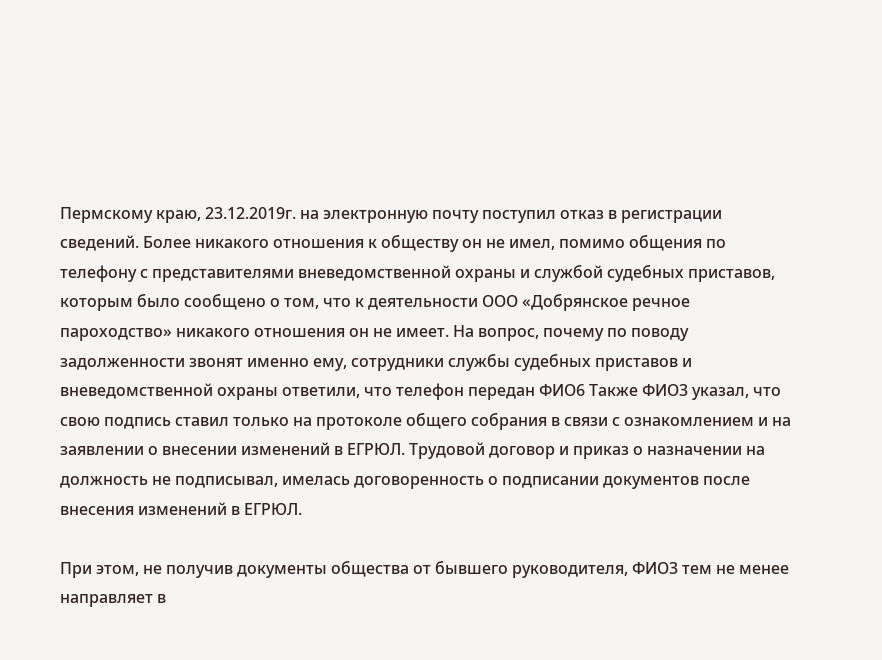Пермскому краю, 23.12.2019г. на электронную почту поступил отказ в регистрации сведений. Более никакого отношения к обществу он не имел, помимо общения по телефону с представителями вневедомственной охраны и службой судебных приставов, которым было сообщено о том, что к деятельности ООО «Добрянское речное пароходство» никакого отношения он не имеет. На вопрос, почему по поводу задолженности звонят именно ему, сотрудники службы судебных приставов и вневедомственной охраны ответили, что телефон передан ФИО6 Также ФИО3 указал, что свою подпись ставил только на протоколе общего собрания в связи с ознакомлением и на заявлении о внесении изменений в ЕГРЮЛ. Трудовой договор и приказ о назначении на должность не подписывал, имелась договоренность о подписании документов после внесения изменений в ЕГРЮЛ.

При этом, не получив документы общества от бывшего руководителя, ФИО3 тем не менее направляет в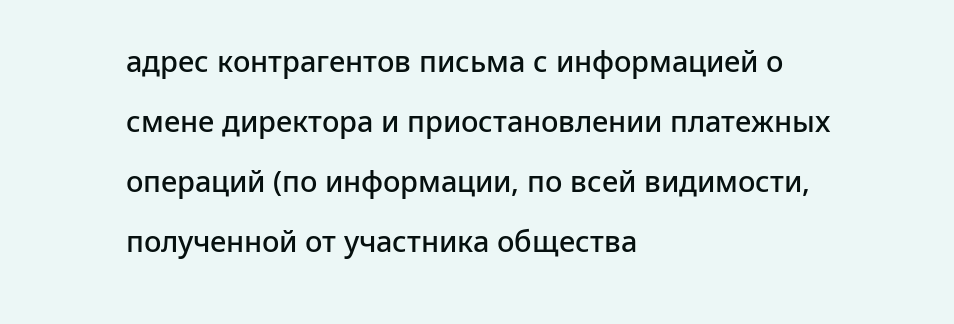адрес контрагентов письма с информацией о смене директора и приостановлении платежных операций (по информации, по всей видимости, полученной от участника общества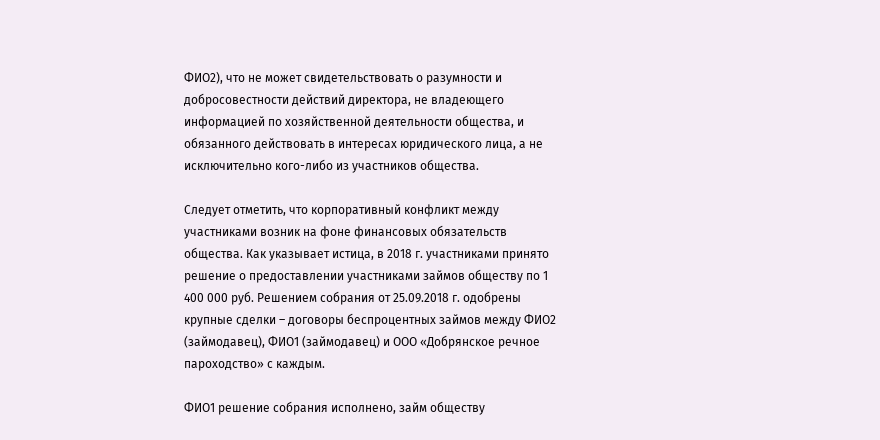ФИО2), что не может свидетельствовать о разумности и добросовестности действий директора, не владеющего информацией по хозяйственной деятельности общества, и обязанного действовать в интересах юридического лица, а не исключительно кого-либо из участников общества.

Следует отметить, что корпоративный конфликт между участниками возник на фоне финансовых обязательств общества. Как указывает истица, в 2018 г. участниками принято решение о предоставлении участниками займов обществу по 1 400 000 руб. Решением собрания от 25.09.2018 г. одобрены крупные сделки – договоры беспроцентных займов между ФИО2 (займодавец), ФИО1 (займодавец) и ООО «Добрянское речное пароходство» с каждым.

ФИО1 решение собрания исполнено, займ обществу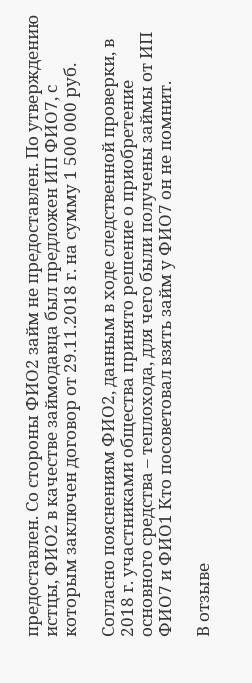предоставлен. Со стороны ФИО2 займ не предоставлен. По утверждению истцы, ФИО2 в качестве займодавца был предложен ИП ФИО7, с которым заключен договор от 29.11.2018 г. на сумму 1 500 000 руб.

Согласно пояснениям ФИО2, данным в ходе следственной проверки, в 2018 г. участниками общества принято решение о приобретение основного средства – теплохода, для чего были получены займы от ИП ФИО7 и ФИО1 Кто посоветовал взять займ у ФИО7 он не помнит.

В отзыве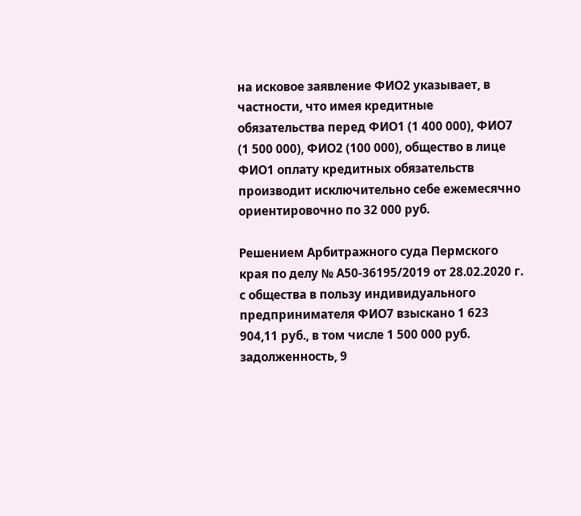на исковое заявление ФИО2 указывает, в частности, что имея кредитные обязательства перед ФИО1 (1 400 000), ФИО7 (1 500 000), ФИО2 (100 000), общество в лице ФИО1 оплату кредитных обязательств производит исключительно себе ежемесячно ориентировочно по 32 000 руб.

Решением Арбитражного суда Пермского края по делу № А50-36195/2019 от 28.02.2020 г. с общества в пользу индивидуального предпринимателя ФИО7 взыскано 1 623 904,11 руб., в том числе 1 500 000 руб. задолженность, 9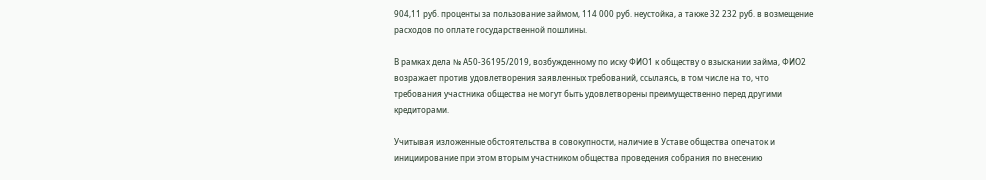904,11 руб. проценты за пользование займом, 114 000 руб. неустойка, а также 32 232 руб. в возмещение расходов по оплате государственной пошлины.

В рамках дела № А50-36195/2019, возбужденному по иску ФИО1 к обществу о взыскании займа, ФИО2 возражает против удовлетворения заявленных требований, ссылаясь, в том числе на то, что требования участника общества не могут быть удовлетворены преимущественно перед другими кредиторами.

Учитывая изложенные обстоятельства в совокупности, наличие в Уставе общества опечаток и инициирование при этом вторым участником общества проведения собрания по внесению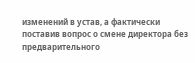изменений в устав, а фактически поставив вопрос о смене директора без предварительного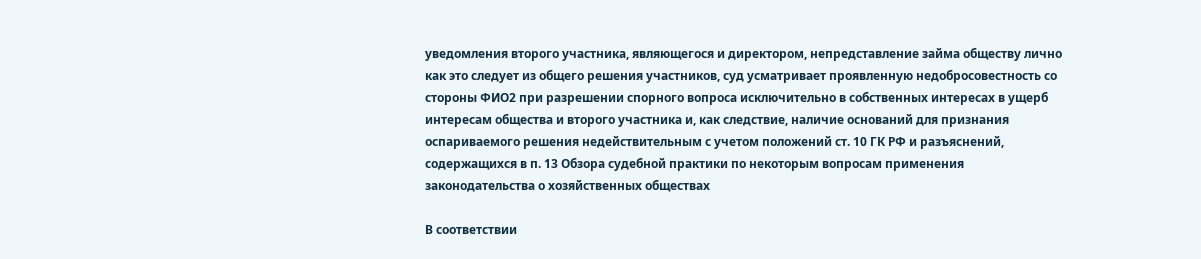уведомления второго участника, являющегося и директором, непредставление займа обществу лично как это следует из общего решения участников, суд усматривает проявленную недобросовестность со стороны ФИО2 при разрешении спорного вопроса исключительно в собственных интересах в ущерб интересам общества и второго участника и, как следствие, наличие оснований для признания оспариваемого решения недействительным с учетом положений ст. 10 ГК РФ и разъяснений, содержащихся в п. 13 Обзора судебной практики по некоторым вопросам применения законодательства о хозяйственных обществах

В соответствии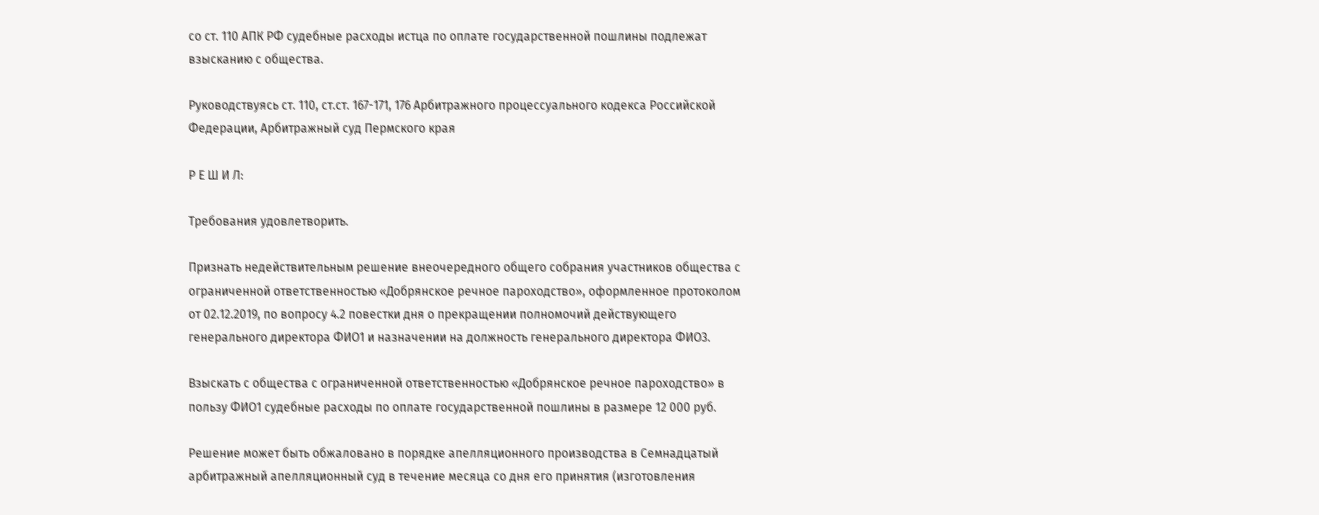со ст. 110 АПК РФ судебные расходы истца по оплате государственной пошлины подлежат взысканию с общества.

Руководствуясь ст. 110, ст.ст. 167-171, 176 Арбитражного процессуального кодекса Российской Федерации, Арбитражный суд Пермского края

Р Е Ш И Л:

Требования удовлетворить.

Признать недействительным решение внеочередного общего собрания участников общества с ограниченной ответственностью «Добрянское речное пароходство», оформленное протоколом от 02.12.2019, по вопросу 4.2 повестки дня о прекращении полномочий действующего генерального директора ФИО1 и назначении на должность генерального директора ФИО3.

Взыскать с общества с ограниченной ответственностью «Добрянское речное пароходство» в пользу ФИО1 судебные расходы по оплате государственной пошлины в размере 12 000 руб.

Решение может быть обжаловано в порядке апелляционного производства в Семнадцатый арбитражный апелляционный суд в течение месяца со дня его принятия (изготовления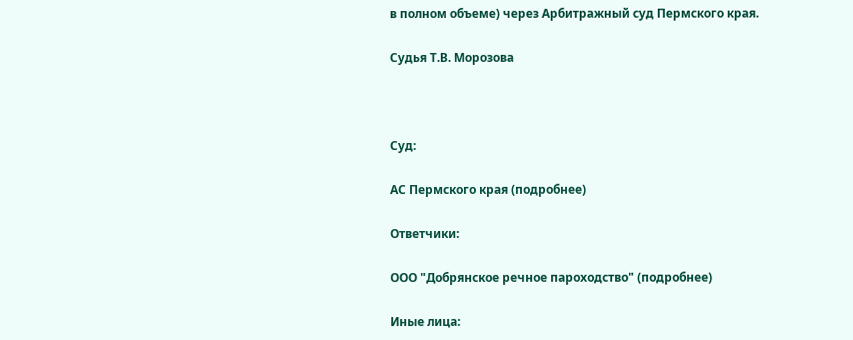в полном объеме) через Арбитражный суд Пермского края.

Судья Т.В. Морозова



Суд:

АС Пермского края (подробнее)

Ответчики:

ООО "Добрянское речное пароходство" (подробнее)

Иные лица: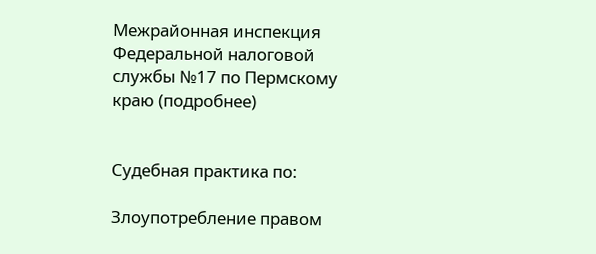Межрайонная инспекция Федеральной налоговой службы №17 по Пермскому краю (подробнее)


Судебная практика по:

Злоупотребление правом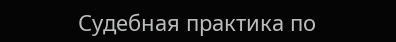Судебная практика по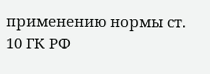применению нормы ст. 10 ГК РФ